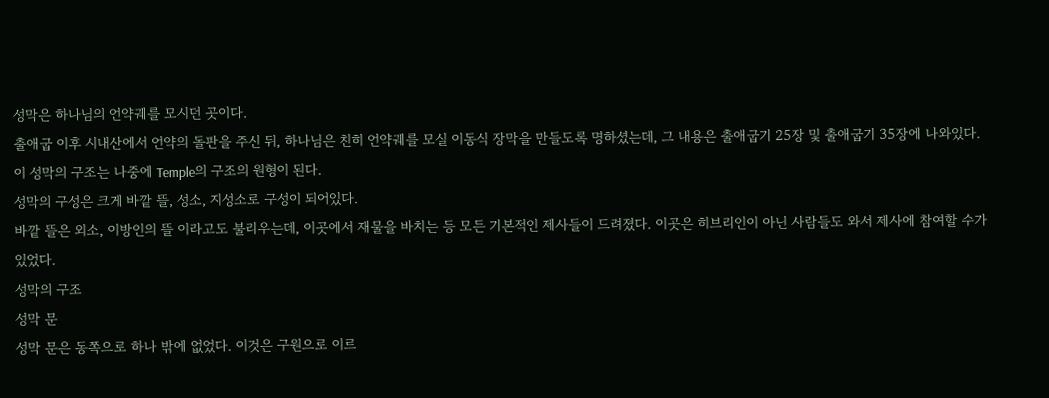성막은 하나님의 언약궤를 모시던 곳이다.
출애굽 이후 시내산에서 언약의 돌판을 주신 뒤, 하나님은 친히 언약궤를 모실 이동식 장막을 만들도록 명하셨는데, 그 내용은 출애굽기 25장 및 출애굽기 35장에 나와있다.
이 성막의 구조는 나중에 Temple의 구조의 원형이 된다.
성막의 구성은 크게 바깥 뜰, 성소, 지성소로 구성이 되어있다.
바깥 뜰은 외소, 이방인의 뜰 이라고도 불리우는데, 이곳에서 재물을 바치는 등 모든 기본적인 제사들이 드려졌다. 이곳은 히브리인이 아닌 사람들도 와서 제사에 참여할 수가 있었다.
성막의 구조
성막 문
성막 문은 동쪽으로 하나 밖에 없었다. 이것은 구원으로 이르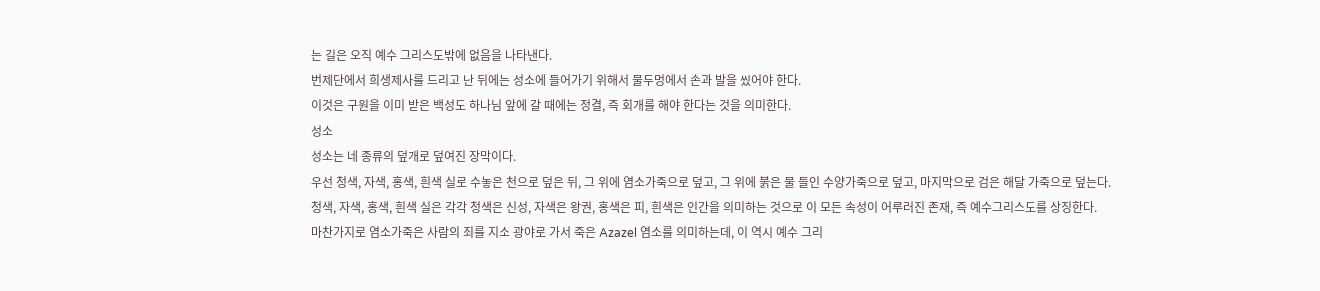는 길은 오직 예수 그리스도밖에 없음을 나타낸다.
번제단에서 희생제사를 드리고 난 뒤에는 성소에 들어가기 위해서 물두멍에서 손과 발을 씼어야 한다.
이것은 구원을 이미 받은 백성도 하나님 앞에 갈 때에는 정결, 즉 회개를 해야 한다는 것을 의미한다.
성소
성소는 네 종류의 덮개로 덮여진 장막이다.
우선 청색, 자색, 홍색, 흰색 실로 수놓은 천으로 덮은 뒤, 그 위에 염소가죽으로 덮고, 그 위에 붉은 물 들인 수양가죽으로 덮고, 마지막으로 검은 해달 가죽으로 덮는다.
청색, 자색, 홍색, 흰색 실은 각각 청색은 신성, 자색은 왕권, 홍색은 피, 흰색은 인간을 의미하는 것으로 이 모든 속성이 어루러진 존재, 즉 예수그리스도를 상징한다.
마찬가지로 염소가죽은 사람의 죄를 지소 광야로 가서 죽은 Azazel 염소를 의미하는데, 이 역시 예수 그리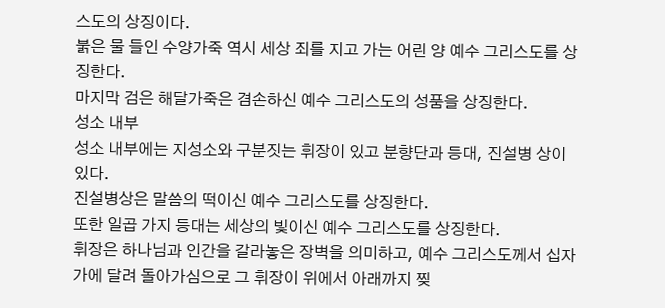스도의 상징이다.
붉은 물 들인 수양가죽 역시 세상 죄를 지고 가는 어린 양 예수 그리스도를 상징한다.
마지막 검은 해달가죽은 겸손하신 예수 그리스도의 성품을 상징한다.
성소 내부
성소 내부에는 지성소와 구분짓는 휘장이 있고 분향단과 등대, 진설병 상이 있다.
진설병상은 말씀의 떡이신 예수 그리스도를 상징한다.
또한 일곱 가지 등대는 세상의 빛이신 예수 그리스도를 상징한다.
휘장은 하나님과 인간을 갈라놓은 장벽을 의미하고, 예수 그리스도께서 십자가에 달려 돌아가심으로 그 휘장이 위에서 아래까지 찢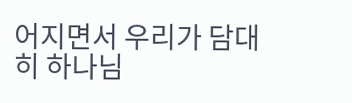어지면서 우리가 담대히 하나님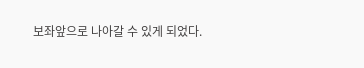보좌앞으로 나아갈 수 있게 되었다.